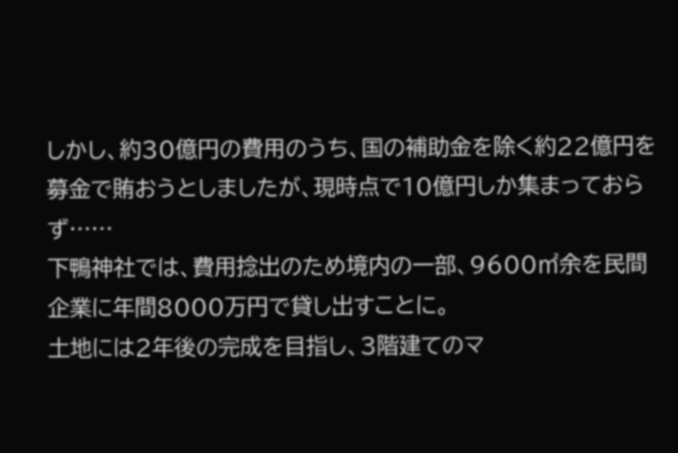しかし、約30億円の費用のうち、国の補助金を除く約22億円を募金で賄おうとしましたが、現時点で10億円しか集まっておらず……
下鴨神社では、費用捻出のため境内の一部、9600㎡余を民間企業に年間8000万円で貸し出すことに。
土地には2年後の完成を目指し、3階建てのマ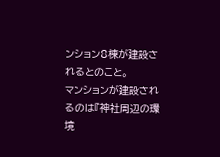ンション8棟が建設されるとのこと。
マンションが建設されるのは『神社周辺の環境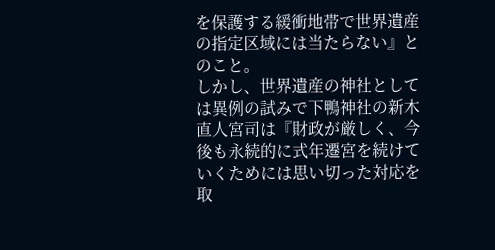を保護する緩衝地帯で世界遺産の指定区域には当たらない』とのこと。
しかし、世界遺産の神社としては異例の試みで下鴨神社の新木直人宮司は『財政が厳しく、今後も永続的に式年遷宮を続けていくためには思い切った対応を取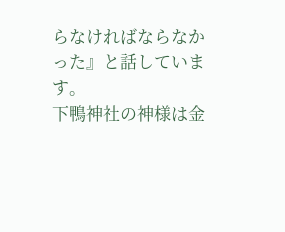らなければならなかった』と話しています。
下鴨神社の神様は金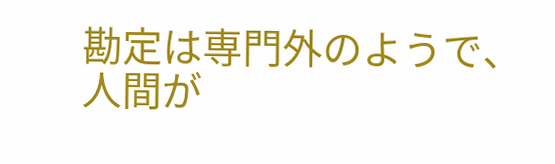勘定は専門外のようで、人間が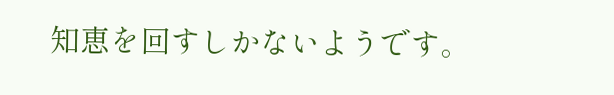知恵を回すしかないようです。